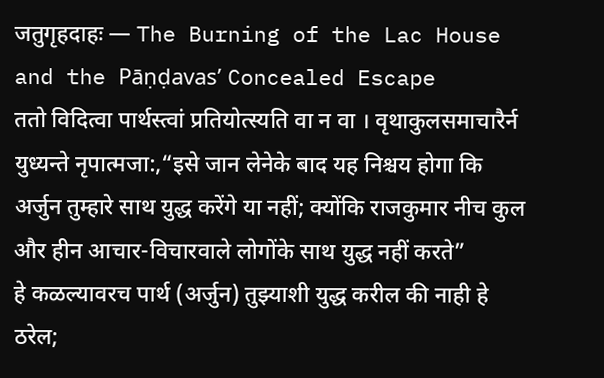जतुगृहदाहः — The Burning of the Lac House and the Pāṇḍavas’ Concealed Escape
ततो विदित्वा पार्थस्त्वां प्रतियोत्स्यति वा न वा । वृथाकुलसमाचारैर्न युध्यन्ते नृपात्मजा:,“इसे जान लेनेके बाद यह निश्चय होगा कि अर्जुन तुम्हारे साथ युद्ध करेंगे या नहीं; क्योंकि राजकुमार नीच कुल और हीन आचार-विचारवाले लोगोंके साथ युद्ध नहीं करते”
हे कळल्यावरच पार्थ (अर्जुन) तुझ्याशी युद्ध करील की नाही हे ठरेल;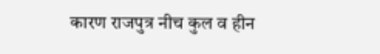कारण राजपुत्र नीच कुल व हीन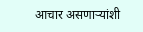आचार असणाऱ्यांशी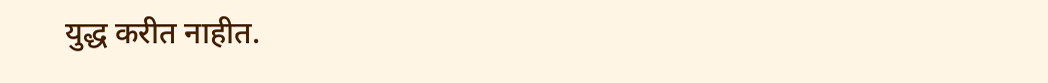युद्ध करीत नाहीत.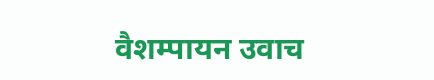वैशम्पायन उवाच